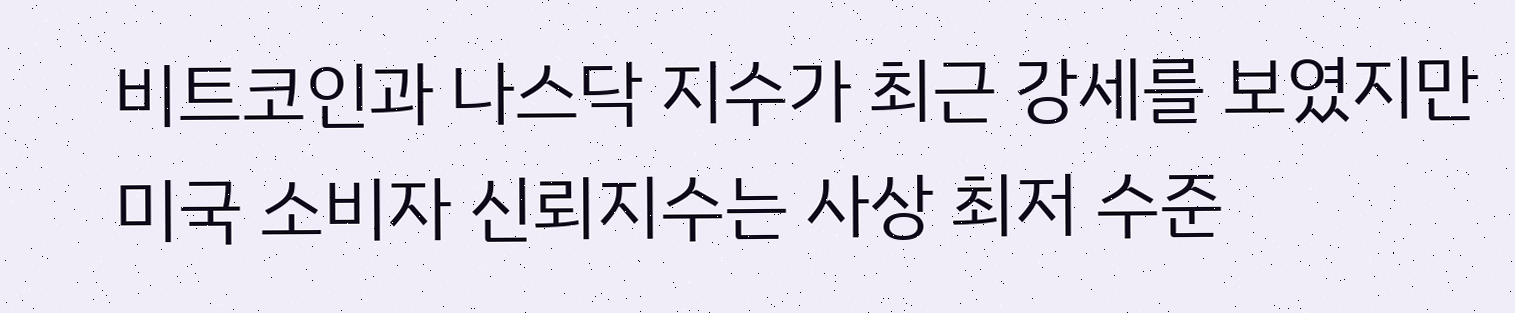비트코인과 나스닥 지수가 최근 강세를 보였지만 미국 소비자 신뢰지수는 사상 최저 수준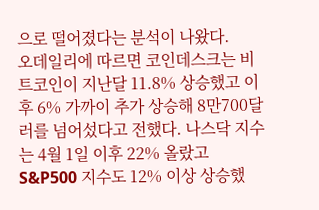으로 떨어졌다는 분석이 나왔다.
오데일리에 따르면 코인데스크는 비트코인이 지난달 11.8% 상승했고 이후 6% 가까이 추가 상승해 8만700달러를 넘어섰다고 전했다. 나스닥 지수는 4월 1일 이후 22% 올랐고 S&P500 지수도 12% 이상 상승했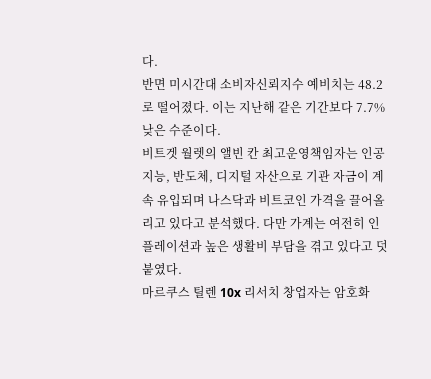다.
반면 미시간대 소비자신뢰지수 예비치는 48.2로 떨어졌다. 이는 지난해 같은 기간보다 7.7% 낮은 수준이다.
비트겟 월렛의 앨빈 칸 최고운영책임자는 인공지능, 반도체, 디지털 자산으로 기관 자금이 계속 유입되며 나스닥과 비트코인 가격을 끌어올리고 있다고 분석했다. 다만 가계는 여전히 인플레이션과 높은 생활비 부담을 겪고 있다고 덧붙였다.
마르쿠스 틸렌 10x 리서치 창업자는 암호화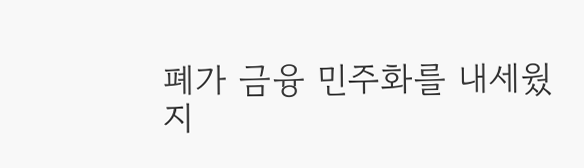폐가 금융 민주화를 내세웠지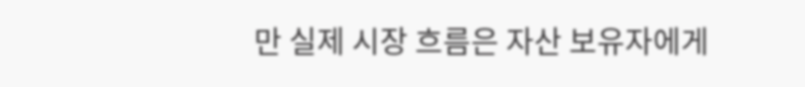만 실제 시장 흐름은 자산 보유자에게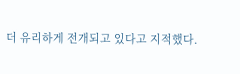더 유리하게 전개되고 있다고 지적했다.